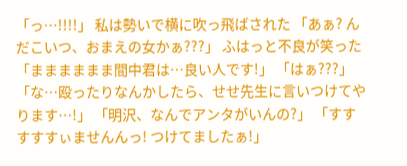「っ…!!!!」 私は勢いで横に吹っ飛ばされた 「あぁ? んだこいつ、おまえの女かぁ???」 ふはっと不良が笑った 「まままままま間中君は…良い人です!」 「はぁ???」 「な…殴ったりなんかしたら、せせ先生に言いつけてやります…!」 「明沢、なんでアンタがいんの?」 「すすすすすぃませんんっ! つけてましたぁ!」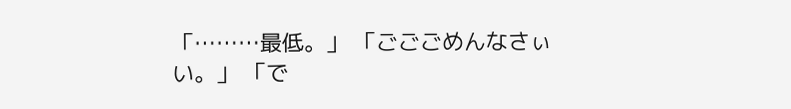「………最低。」 「ごごごめんなさぃい。」 「で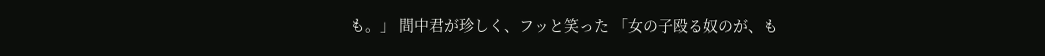も。」 間中君が珍しく、フッと笑った 「女の子殴る奴のが、も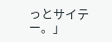っとサイテー。」